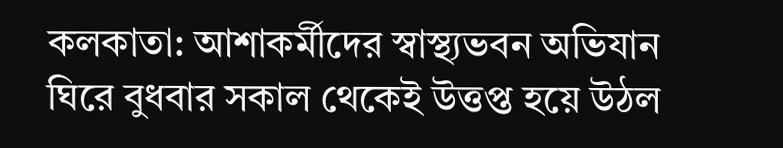কলকাতা: আশাকর্মীদের স্বাস্থ্যভবন অভিযান ঘিরে বুধবার সকাল থেকেই উত্তপ্ত হয়ে উঠল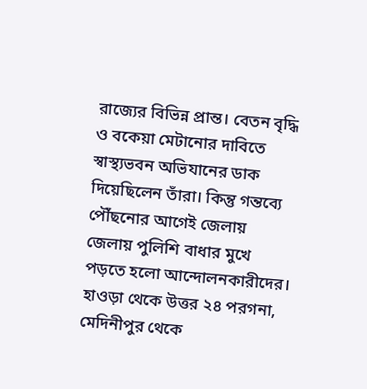রাজ্যের বিভিন্ন প্রান্ত। বেতন বৃদ্ধি ও বকেয়া মেটানোর দাবিতে স্বাস্থ্যভবন অভিযানের ডাক দিয়েছিলেন তাঁরা। কিন্তু গন্তব্যে পৌঁছনোর আগেই জেলায় জেলায় পুলিশি বাধার মুখে পড়তে হলো আন্দোলনকারীদের। হাওড়া থেকে উত্তর ২৪ পরগনা, মেদিনীপুর থেকে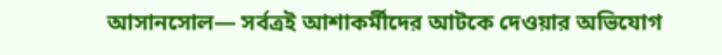আসানসোল— সর্বত্রই আশাকর্মীদের আটকে দেওয়ার অভিযোগ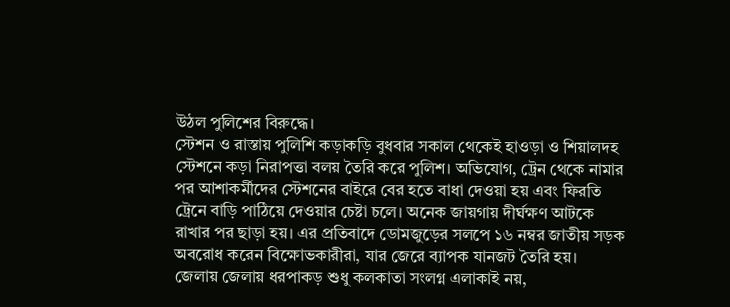উঠল পুলিশের বিরুদ্ধে।
স্টেশন ও রাস্তায় পুলিশি কড়াকড়ি বুধবার সকাল থেকেই হাওড়া ও শিয়ালদহ স্টেশনে কড়া নিরাপত্তা বলয় তৈরি করে পুলিশ। অভিযোগ, ট্রেন থেকে নামার পর আশাকর্মীদের স্টেশনের বাইরে বের হতে বাধা দেওয়া হয় এবং ফিরতি ট্রেনে বাড়ি পাঠিয়ে দেওয়ার চেষ্টা চলে। অনেক জায়গায় দীর্ঘক্ষণ আটকে রাখার পর ছাড়া হয়। এর প্রতিবাদে ডোমজুড়ের সলপে ১৬ নম্বর জাতীয় সড়ক অবরোধ করেন বিক্ষোভকারীরা, যার জেরে ব্যাপক যানজট তৈরি হয়।
জেলায় জেলায় ধরপাকড় শুধু কলকাতা সংলগ্ন এলাকাই নয়,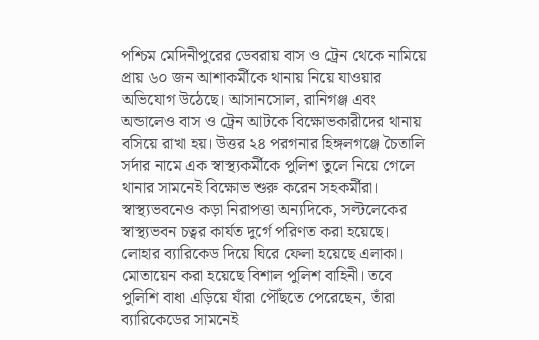পশ্চিম মেদিনীপুরের ডেবরায় বাস ও ট্রেন থেকে নামিয়ে প্রায় ৬০ জন আশাকর্মীকে থানায় নিয়ে যাওয়ার অভিযোগ উঠেছে। আসানসোল, রানিগঞ্জ এবং অন্ডালেও বাস ও ট্রেন আটকে বিক্ষোভকারীদের থানায় বসিয়ে রাখা হয়। উত্তর ২৪ পরগনার হিঙ্গলগঞ্জে চৈতালি সর্দার নামে এক স্বাস্থ্যকর্মীকে পুলিশ তুলে নিয়ে গেলে থানার সামনেই বিক্ষোভ শুরু করেন সহকর্মীরা।
স্বাস্থ্যভবনেও কড়া নিরাপত্তা অন্যদিকে, সল্টলেকের স্বাস্থ্যভবন চত্বর কার্যত দুর্গে পরিণত করা হয়েছে। লোহার ব্যারিকেড দিয়ে ঘিরে ফেলা হয়েছে এলাকা। মোতায়েন করা হয়েছে বিশাল পুলিশ বাহিনী। তবে পুলিশি বাধা এড়িয়ে যাঁরা পৌঁছতে পেরেছেন, তাঁরা ব্যারিকেডের সামনেই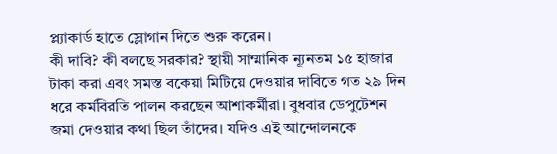প্ল্যাকার্ড হাতে স্লোগান দিতে শুরু করেন।
কী দাবি? কী বলছে সরকার? স্থায়ী সাম্মানিক ন্যূনতম ১৫ হাজার টাকা করা এবং সমস্ত বকেয়া মিটিয়ে দেওয়ার দাবিতে গত ২৯ দিন ধরে কর্মবিরতি পালন করছেন আশাকর্মীরা। বুধবার ডেপুটেশন জমা দেওয়ার কথা ছিল তাঁদের। যদিও এই আন্দোলনকে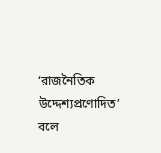‘রাজনৈতিক উদ্দেশ্যপ্রণোদিত’ বলে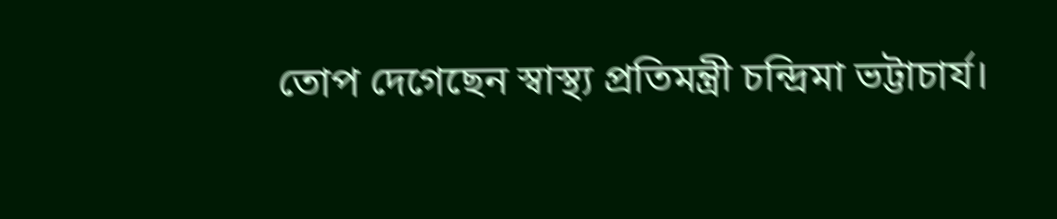তোপ দেগেছেন স্বাস্থ্য প্রতিমন্ত্রী চন্দ্রিমা ভট্টাচার্য।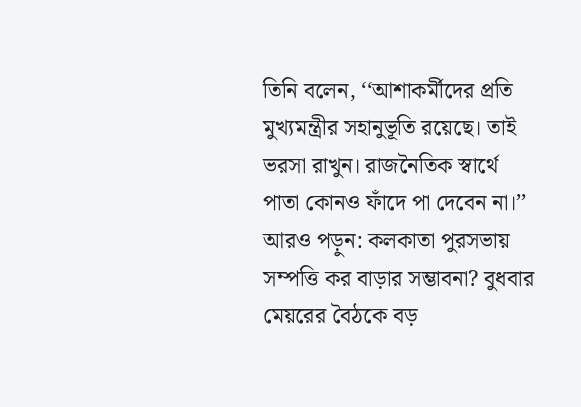তিনি বলেন, ‘‘আশাকর্মীদের প্রতি মুখ্যমন্ত্রীর সহানুভূতি রয়েছে। তাই ভরসা রাখুন। রাজনৈতিক স্বার্থে পাতা কোনও ফাঁদে পা দেবেন না।’’
আরও পড়ুন: কলকাতা পুরসভায় সম্পত্তি কর বাড়ার সম্ভাবনা? বুধবার মেয়রের বৈঠকে বড়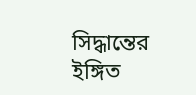সিদ্ধান্তের ইঙ্গিত